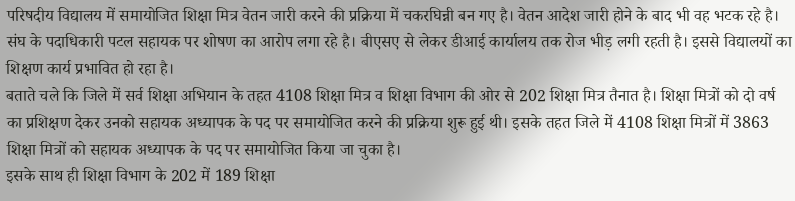परिषदीय विद्यालय में समायोजित शिक्षा मित्र वेतन जारी करने की प्रक्रिया में चकरघिन्नी बन गए है। वेतन आदेश जारी होने के बाद भी वह भटक रहे है। संघ के पदाधिकारी पटल सहायक पर शोषण का आरोप लगा रहे है। बीएसए से लेकर डीआई कार्यालय तक रोज भीड़ लगी रहती है। इससे विद्यालयों का शिक्षण कार्य प्रभावित हो रहा है।
बताते चले कि जिले में सर्व शिक्षा अभियान के तहत 4108 शिक्षा मित्र व शिक्षा विभाग की ओर से 202 शिक्षा मित्र तैनात है। शिक्षा मित्रों को दो वर्ष का प्रशिक्षण देकर उनको सहायक अध्यापक के पद पर समायोजित करने की प्रक्रिया शुरू हुई थी। इसके तहत जिले में 4108 शिक्षा मित्रों में 3863 शिक्षा मित्रों को सहायक अध्यापक के पद पर समायोजित किया जा चुका है।
इसके साथ ही शिक्षा विभाग के 202 में 189 शिक्षा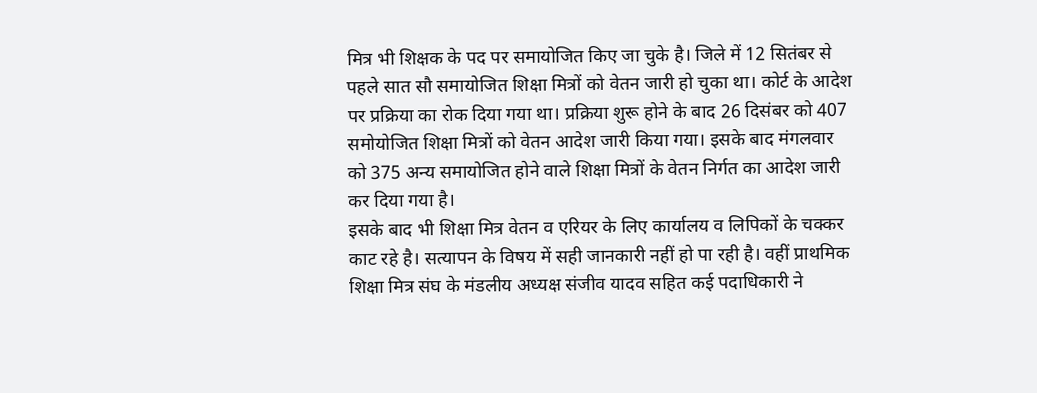मित्र भी शिक्षक के पद पर समायोजित किए जा चुके है। जिले में 12 सितंबर से पहले सात सौ समायोजित शिक्षा मित्रों को वेतन जारी हो चुका था। कोर्ट के आदेश पर प्रक्रिया का रोक दिया गया था। प्रक्रिया शुरू होने के बाद 26 दिसंबर को 407 समोयोजित शिक्षा मित्रों को वेतन आदेश जारी किया गया। इसके बाद मंगलवार को 375 अन्य समायोजित होने वाले शिक्षा मित्रों के वेतन निर्गत का आदेश जारी कर दिया गया है।
इसके बाद भी शिक्षा मित्र वेतन व एरियर के लिए कार्यालय व लिपिकों के चक्कर काट रहे है। सत्यापन के विषय में सही जानकारी नहीं हो पा रही है। वहीं प्राथमिक शिक्षा मित्र संघ के मंडलीय अध्यक्ष संजीव यादव सहित कई पदाधिकारी ने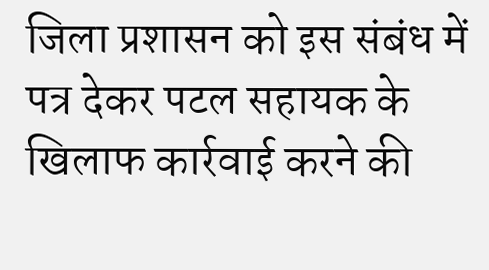जिला प्रशासन को इस संबंध में पत्र देकर पटल सहायक के खिलाफ कार्रवाई करने की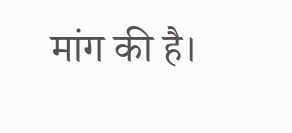मांग की है।